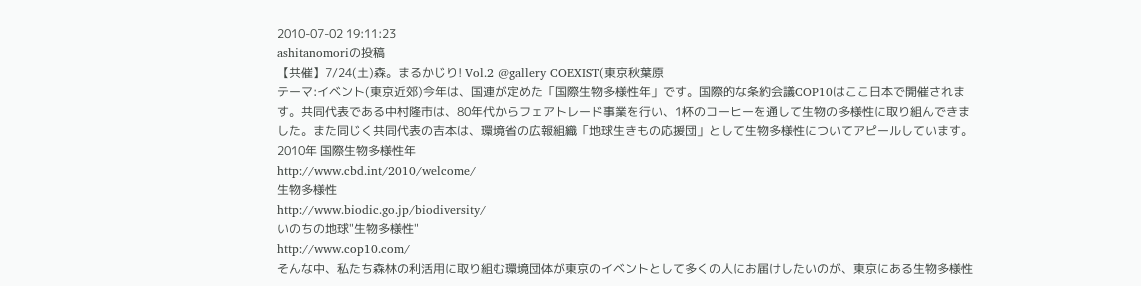2010-07-02 19:11:23
ashitanomoriの投稿
【共催】7/24(土)森。まるかじり! Vol.2 @gallery COEXIST(東京秋葉原
テーマ:イベント(東京近郊)今年は、国連が定めた「国際生物多様性年」です。国際的な条約会議COP10はここ日本で開催されます。共同代表である中村隆市は、80年代からフェアトレード事業を行い、1杯のコーヒーを通して生物の多様性に取り組んできました。また同じく共同代表の吉本は、環境省の広報組織「地球生きもの応援団」として生物多様性についてアピールしています。
2010年 国際生物多様性年
http://www.cbd.int/2010/welcome/
生物多様性
http://www.biodic.go.jp/biodiversity/
いのちの地球"生物多様性"
http://www.cop10.com/
そんな中、私たち森林の利活用に取り組む環境団体が東京のイベントとして多くの人にお届けしたいのが、東京にある生物多様性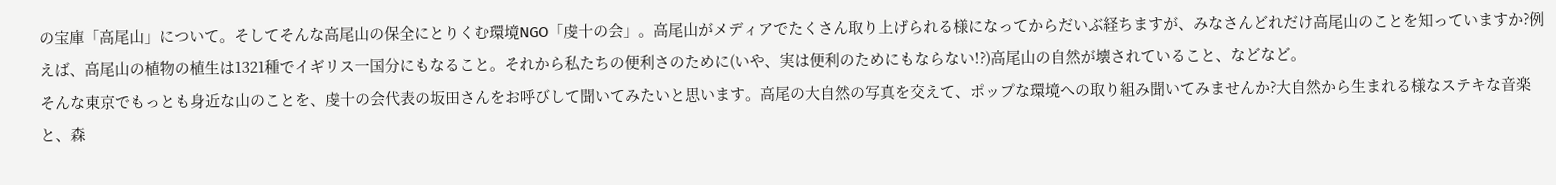の宝庫「高尾山」について。そしてそんな高尾山の保全にとりくむ環境NGO「虔十の会」。高尾山がメディアでたくさん取り上げられる様になってからだいぶ経ちますが、みなさんどれだけ高尾山のことを知っていますか?例えば、高尾山の植物の植生は1321種でイギリス一国分にもなること。それから私たちの便利さのために(いや、実は便利のためにもならない!?)高尾山の自然が壊されていること、などなど。
そんな東京でもっとも身近な山のことを、虔十の会代表の坂田さんをお呼びして聞いてみたいと思います。高尾の大自然の写真を交えて、ポップな環境への取り組み聞いてみませんか?大自然から生まれる様なステキな音楽と、森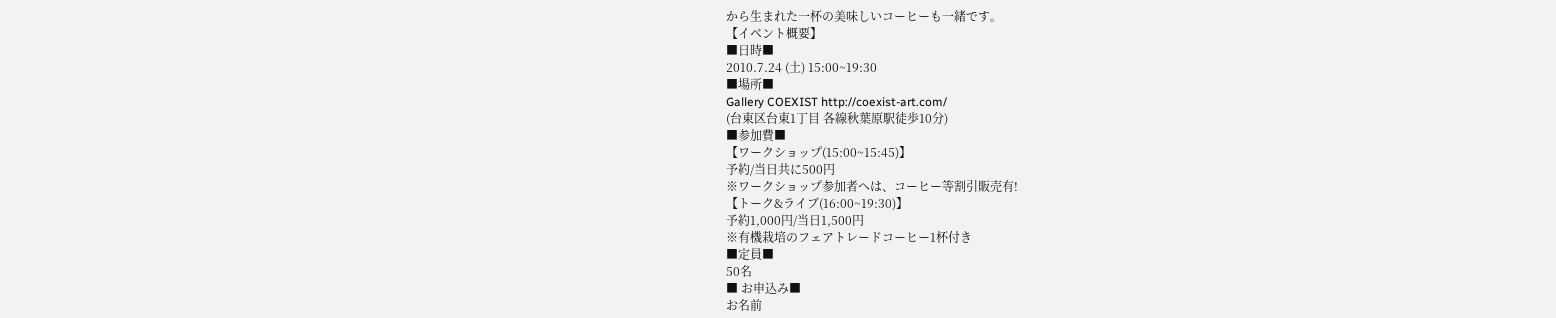から生まれた一杯の美味しいコーヒーも一緒です。
【イベント概要】
■日時■
2010.7.24 (土) 15:00~19:30
■場所■
Gallery COEXIST http://coexist-art.com/
(台東区台東1丁目 各線秋葉原駅徒歩10分)
■参加費■
【ワークショップ(15:00~15:45)】
予約/当日共に500円
※ワークショップ参加者へは、コーヒー等割引販売有!
【トーク&ライブ(16:00~19:30)】
予約1,000円/当日1,500円
※有機栽培のフェアトレードコーヒー1杯付き
■定員■
50名
■ お申込み■
お名前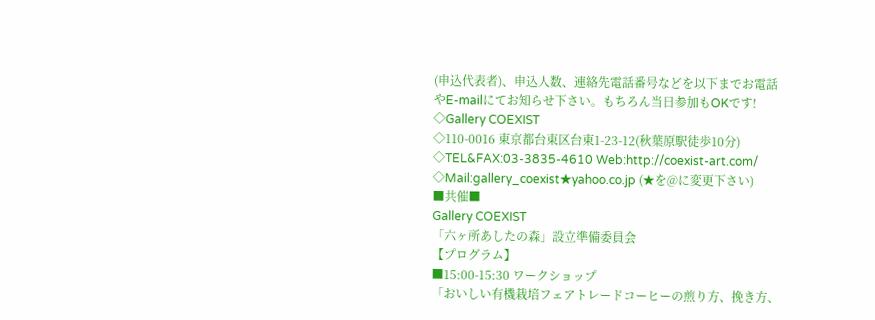(申込代表者)、申込人数、連絡先電話番号などを以下までお電話やE-mailにてお知らせ下さい。もちろん当日参加もOKです!
◇Gallery COEXIST
◇110-0016 東京都台東区台東1-23-12(秋葉原駅徒歩10分)
◇TEL&FAX:03-3835-4610 Web:http://coexist-art.com/
◇Mail:gallery_coexist★yahoo.co.jp (★を@に変更下さい)
■共催■
Gallery COEXIST
「六ヶ所あしたの森」設立準備委員会
【プログラム】
■15:00-15:30 ワークショップ
「おいしい有機栽培フェアトレードコーヒーの煎り方、挽き方、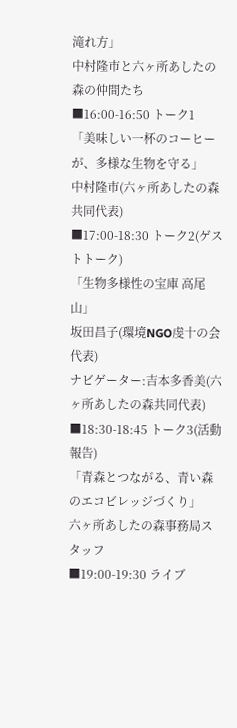滝れ方」
中村隆市と六ヶ所あしたの森の仲間たち
■16:00-16:50 トーク1
「美味しい一杯のコーヒーが、多様な生物を守る」
中村隆市(六ヶ所あしたの森共同代表)
■17:00-18:30 トーク2(ゲストトーク)
「生物多様性の宝庫 高尾山」
坂田昌子(環境NGO虔十の会代表)
ナビゲーター:吉本多香美(六ヶ所あしたの森共同代表)
■18:30-18:45 トーク3(活動報告)
「青森とつながる、青い森のエコビレッジづくり」
六ヶ所あしたの森事務局スタッフ
■19:00-19:30 ライブ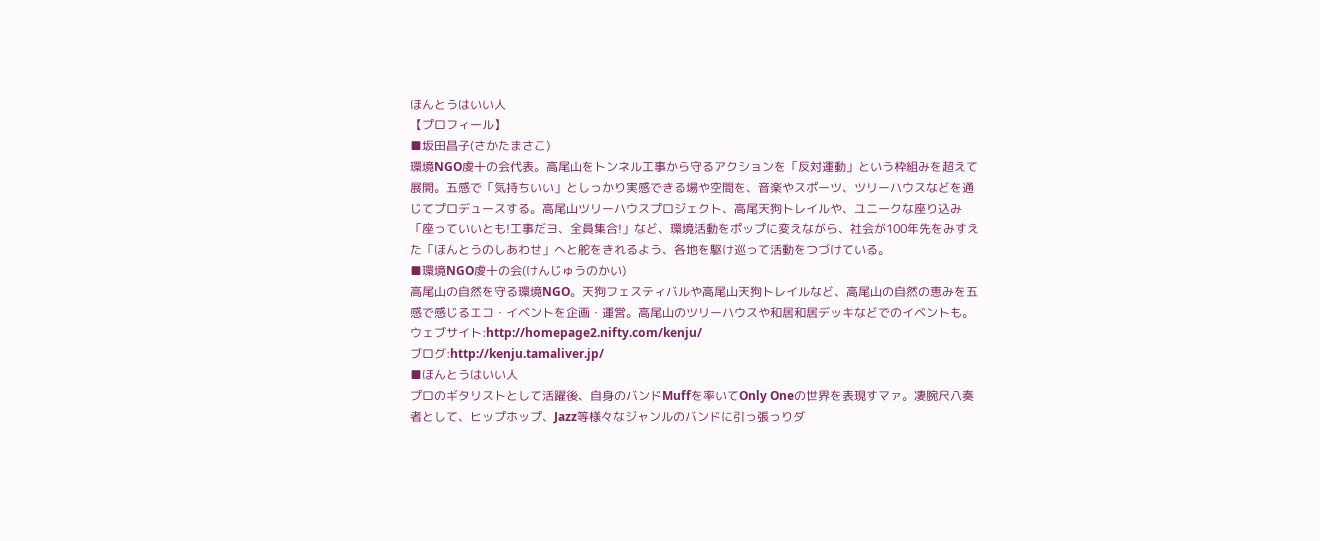ほんとうはいい人
【プロフィール】
■坂田昌子(さかたまさこ)
環境NGO虔十の会代表。高尾山をトンネル工事から守るアクションを「反対運動」という枠組みを超えて展開。五感で「気持ちいい」としっかり実感できる場や空間を、音楽やスポーツ、ツリーハウスなどを通じてプロデュースする。高尾山ツリーハウスプロジェクト、高尾天狗トレイルや、ユニークな座り込み「座っていいとも!工事だヨ、全員集合!」など、環境活動をポップに変えながら、社会が100年先をみすえた「ほんとうのしあわせ」へと舵をきれるよう、各地を駆け巡って活動をつづけている。
■環境NGO虔十の会(けんじゅうのかい)
高尾山の自然を守る環境NGO。天狗フェスティバルや高尾山天狗トレイルなど、高尾山の自然の恵みを五感で感じるエコ・イベントを企画・運営。高尾山のツリーハウスや和居和居デッキなどでのイベントも。
ウェブサイト:http://homepage2.nifty.com/kenju/
ブログ:http://kenju.tamaliver.jp/
■ほんとうはいい人
プロのギタリストとして活躍後、自身のバンドMuffを率いてOnly Oneの世界を表現すマァ。凄腕尺八奏者として、ヒップホップ、Jazz等様々なジャンルのバンドに引っ張っりダ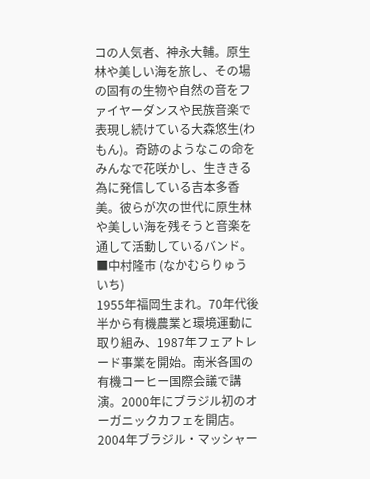コの人気者、神永大輔。原生林や美しい海を旅し、その場の固有の生物や自然の音をファイヤーダンスや民族音楽で表現し続けている大森悠生(わもん)。奇跡のようなこの命をみんなで花咲かし、生ききる為に発信している吉本多香美。彼らが次の世代に原生林や美しい海を残そうと音楽を通して活動しているバンド。
■中村隆市 (なかむらりゅういち)
1955年福岡生まれ。70年代後半から有機農業と環境運動に取り組み、1987年フェアトレード事業を開始。南米各国の有機コーヒー国際会議で講演。2000年にブラジル初のオーガニックカフェを開店。2004年ブラジル・マッシャー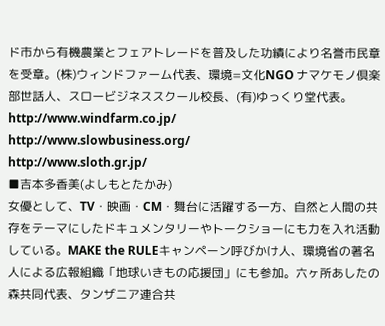ド市から有機農業とフェアトレードを普及した功績により名誉市民章を受章。(株)ウィンドファーム代表、環境=文化NGO ナマケモノ倶楽部世話人、スロービジネススクール校長、(有)ゆっくり堂代表。
http://www.windfarm.co.jp/
http://www.slowbusiness.org/
http://www.sloth.gr.jp/
■吉本多香美(よしもとたかみ)
女優として、TV・映画・CM・舞台に活躍する一方、自然と人間の共存をテーマにしたドキュメンタリーやトークショーにも力を入れ活動している。MAKE the RULEキャンペーン呼びかけ人、環境省の著名人による広報組織「地球いきもの応援団」にも参加。六ヶ所あしたの森共同代表、タンザニア連合共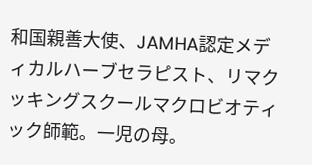和国親善大使、JAMHA認定メディカルハーブセラピスト、リマクッキングスクールマクロビオティック師範。一児の母。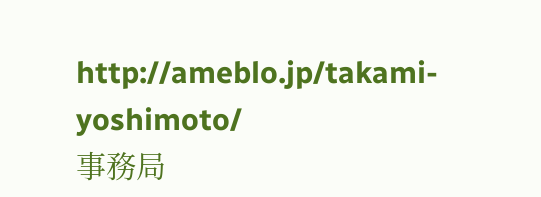http://ameblo.jp/takami-yoshimoto/
事務局